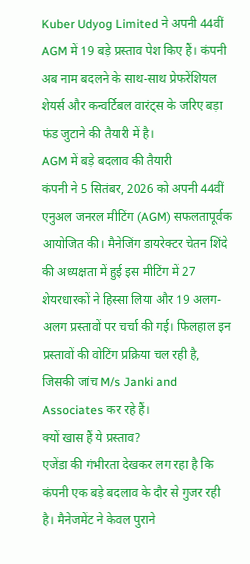Kuber Udyog Limited ने अपनी 44वीं AGM में 19 बड़े प्रस्ताव पेश किए हैं। कंपनी अब नाम बदलने के साथ-साथ प्रेफरेंशियल शेयर्स और कन्वर्टिबल वारंट्स के जरिए बड़ा फंड जुटाने की तैयारी में है।
AGM में बड़े बदलाव की तैयारी
कंपनी ने 5 सितंबर, 2026 को अपनी 44वीं एनुअल जनरल मीटिंग (AGM) सफलतापूर्वक आयोजित की। मैनेजिंग डायरेक्टर चेतन शिंदे की अध्यक्षता में हुई इस मीटिंग में 27 शेयरधारकों ने हिस्सा लिया और 19 अलग-अलग प्रस्तावों पर चर्चा की गई। फिलहाल इन प्रस्तावों की वोटिंग प्रक्रिया चल रही है, जिसकी जांच M/s Janki and Associates कर रहे हैं।
क्यों खास हैं ये प्रस्ताव?
एजेंडा की गंभीरता देखकर लग रहा है कि कंपनी एक बड़े बदलाव के दौर से गुजर रही है। मैनेजमेंट ने केवल पुराने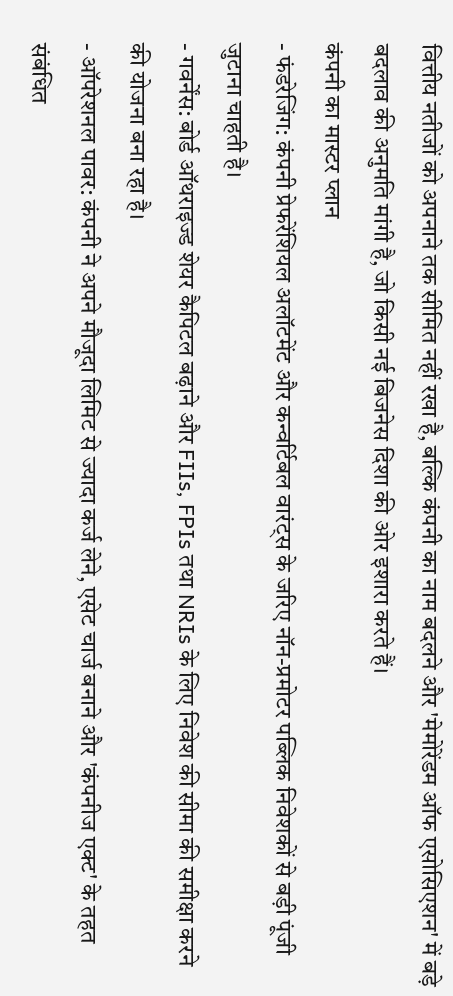वित्तीय नतीजों को अपनाने तक सीमित नहीं रखा है, बल्कि कंपनी का नाम बदलने और 'मेमोरेंडम ऑफ एसोसिएशन' में बड़े बदलाव की अनुमति मांगी है, जो किसी नई बिजनेस दिशा की ओर इशारा करते हैं।
कंपनी का मास्टर प्लान
- फंडरेजिंग: कंपनी प्रेफरेंशियल अलॉटमेंट और कन्वर्टिबल वारंट्स के जरिए नॉन-प्रमोटर पब्लिक निवेशकों से बड़ी पूंजी जुटाना चाहती है।
- गवर्नेंस: बोर्ड ऑथराइज्ड शेयर कैपिटल बढ़ाने और FIIs, FPIs तथा NRIs के लिए निवेश की सीमा की समीक्षा करने की योजना बना रहा है।
- ऑपरेशनल पावर: कंपनी ने अपने मौजूदा लिमिट से ज्यादा कर्ज लेने, एसेट चार्ज बनाने और 'कंपनीज एक्ट' के तहत संबंधित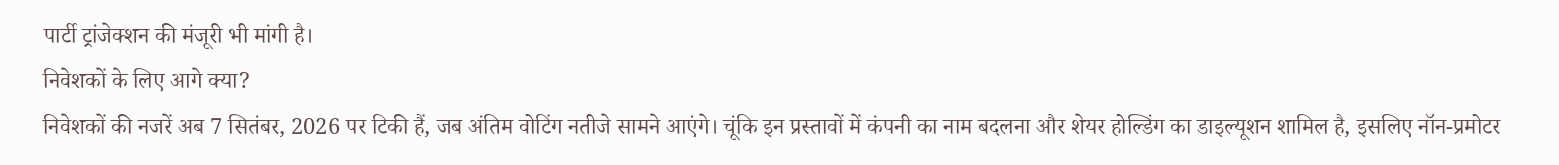पार्टी ट्रांजेक्शन की मंजूरी भी मांगी है।
निवेशकों के लिए आगे क्या?
निवेशकों की नजरें अब 7 सितंबर, 2026 पर टिकी हैं, जब अंतिम वोटिंग नतीजे सामने आएंगे। चूंकि इन प्रस्तावों में कंपनी का नाम बदलना और शेयर होल्डिंग का डाइल्यूशन शामिल है, इसलिए नॉन-प्रमोटर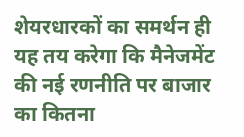शेयरधारकों का समर्थन ही यह तय करेगा कि मैनेजमेंट की नई रणनीति पर बाजार का कितना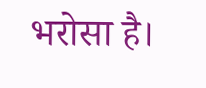भरोसा है।